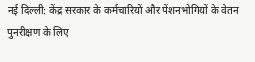नई दिल्ली: केंद्र सरकार के कर्मचारियों और पेंशनभोगियों के वेतन पुनरीक्षण के लिए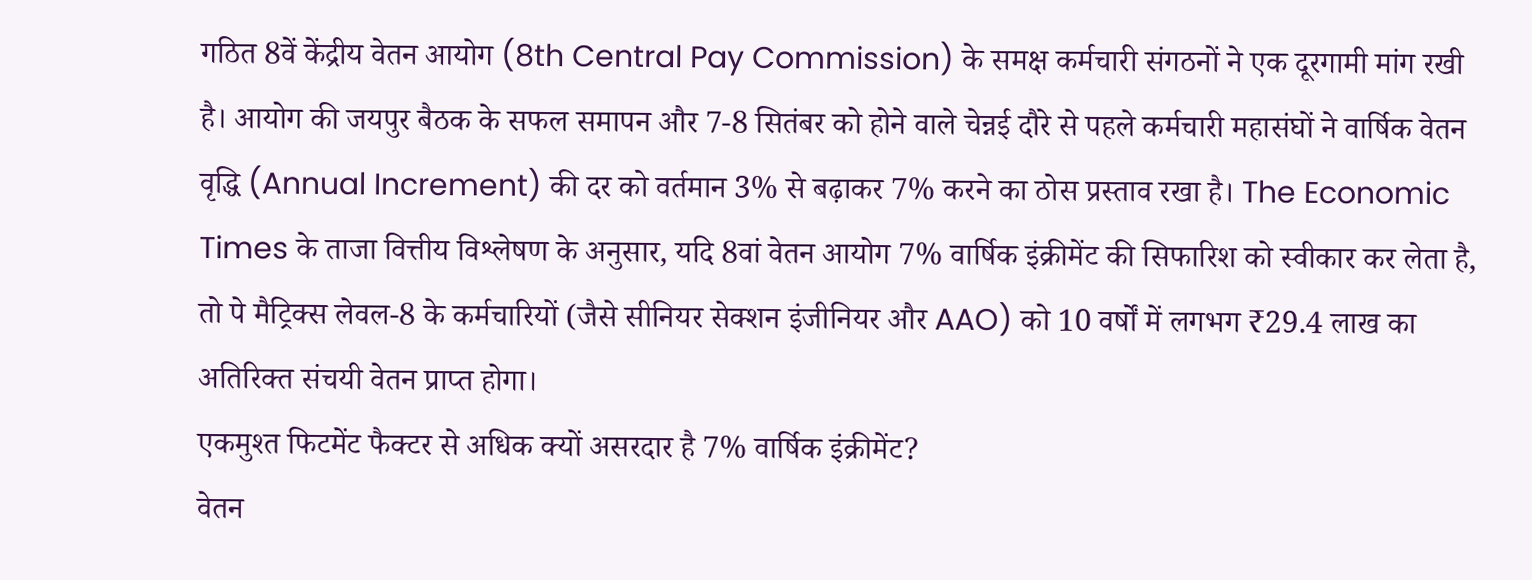गठित 8वें केंद्रीय वेतन आयोग (8th Central Pay Commission) के समक्ष कर्मचारी संगठनों ने एक दूरगामी मांग रखी है। आयोग की जयपुर बैठक के सफल समापन और 7-8 सितंबर को होने वाले चेन्नई दौरे से पहले कर्मचारी महासंघों ने वार्षिक वेतन वृद्धि (Annual Increment) की दर को वर्तमान 3% से बढ़ाकर 7% करने का ठोस प्रस्ताव रखा है। The Economic Times के ताजा वित्तीय विश्लेषण के अनुसार, यदि 8वां वेतन आयोग 7% वार्षिक इंक्रीमेंट की सिफारिश को स्वीकार कर लेता है, तो पे मैट्रिक्स लेवल-8 के कर्मचारियों (जैसे सीनियर सेक्शन इंजीनियर और AAO) को 10 वर्षों में लगभग ₹29.4 लाख का अतिरिक्त संचयी वेतन प्राप्त होगा।
एकमुश्त फिटमेंट फैक्टर से अधिक क्यों असरदार है 7% वार्षिक इंक्रीमेंट?
वेतन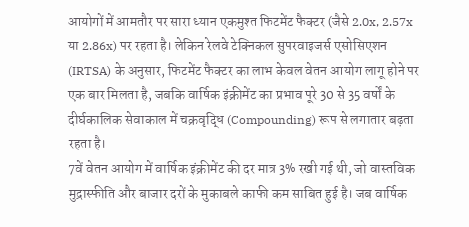आयोगों में आमतौर पर सारा ध्यान एकमुश्त फिटमेंट फैक्टर (जैसे 2.0x, 2.57x या 2.86x) पर रहता है। लेकिन रेलवे टेक्निकल सुपरवाइजर्स एसोसिएशन (IRTSA) के अनुसार, फिटमेंट फैक्टर का लाभ केवल वेतन आयोग लागू होने पर एक बार मिलता है, जबकि वार्षिक इंक्रीमेंट का प्रभाव पूरे 30 से 35 वर्षों के दीर्घकालिक सेवाकाल में चक्रवृद्धि (Compounding) रूप से लगातार बढ़ता रहता है।
7वें वेतन आयोग में वार्षिक इंक्रीमेंट की दर मात्र 3% रखी गई थी, जो वास्तविक मुद्रास्फीति और बाजार दरों के मुकाबले काफी कम साबित हुई है। जब वार्षिक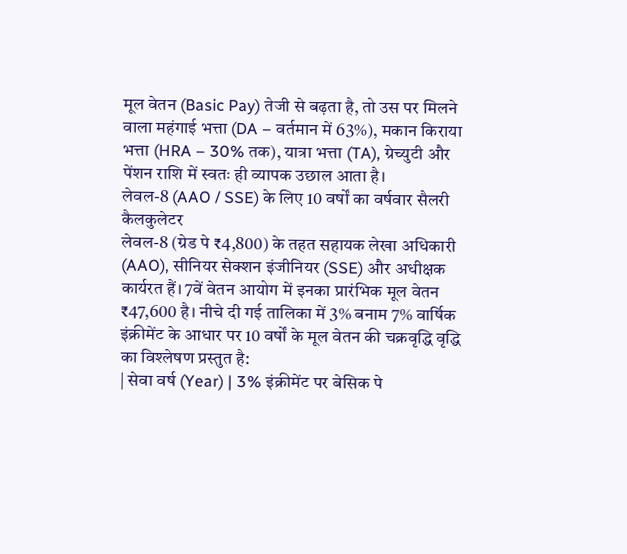मूल वेतन (Basic Pay) तेजी से बढ़ता है, तो उस पर मिलने वाला महंगाई भत्ता (DA – वर्तमान में 63%), मकान किराया भत्ता (HRA – 30% तक), यात्रा भत्ता (TA), ग्रेच्युटी और पेंशन राशि में स्वतः ही व्यापक उछाल आता है।
लेवल-8 (AAO / SSE) के लिए 10 वर्षों का वर्षवार सैलरी कैलकुलेटर
लेवल-8 (ग्रेड पे ₹4,800) के तहत सहायक लेखा अधिकारी (AAO), सीनियर सेक्शन इंजीनियर (SSE) और अधीक्षक कार्यरत हैं। 7वें वेतन आयोग में इनका प्रारंभिक मूल वेतन ₹47,600 है। नीचे दी गई तालिका में 3% बनाम 7% वार्षिक इंक्रीमेंट के आधार पर 10 वर्षों के मूल वेतन की चक्रवृद्धि वृद्धि का विश्लेषण प्रस्तुत है:
| सेवा वर्ष (Year) | 3% इंक्रीमेंट पर बेसिक पे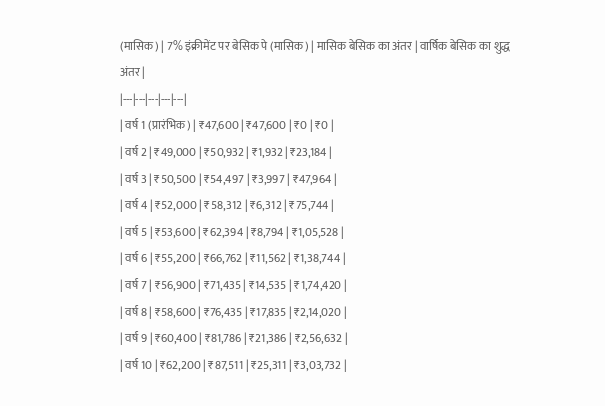(मासिक) | 7% इंक्रीमेंट पर बेसिक पे (मासिक) | मासिक बेसिक का अंतर | वार्षिक बेसिक का शुद्ध अंतर |
|---|---|---|---|---|
| वर्ष 1 (प्रारंभिक) | ₹47,600 | ₹47,600 | ₹0 | ₹0 |
| वर्ष 2 | ₹49,000 | ₹50,932 | ₹1,932 | ₹23,184 |
| वर्ष 3 | ₹50,500 | ₹54,497 | ₹3,997 | ₹47,964 |
| वर्ष 4 | ₹52,000 | ₹58,312 | ₹6,312 | ₹75,744 |
| वर्ष 5 | ₹53,600 | ₹62,394 | ₹8,794 | ₹1,05,528 |
| वर्ष 6 | ₹55,200 | ₹66,762 | ₹11,562 | ₹1,38,744 |
| वर्ष 7 | ₹56,900 | ₹71,435 | ₹14,535 | ₹1,74,420 |
| वर्ष 8 | ₹58,600 | ₹76,435 | ₹17,835 | ₹2,14,020 |
| वर्ष 9 | ₹60,400 | ₹81,786 | ₹21,386 | ₹2,56,632 |
| वर्ष 10 | ₹62,200 | ₹87,511 | ₹25,311 | ₹3,03,732 |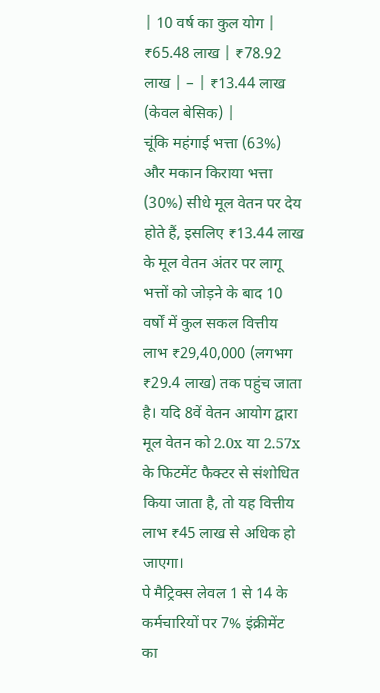| 10 वर्ष का कुल योग | ₹65.48 लाख | ₹78.92 लाख | – | ₹13.44 लाख (केवल बेसिक) |
चूंकि महंगाई भत्ता (63%) और मकान किराया भत्ता (30%) सीधे मूल वेतन पर देय होते हैं, इसलिए ₹13.44 लाख के मूल वेतन अंतर पर लागू भत्तों को जोड़ने के बाद 10 वर्षों में कुल सकल वित्तीय लाभ ₹29,40,000 (लगभग ₹29.4 लाख) तक पहुंच जाता है। यदि 8वें वेतन आयोग द्वारा मूल वेतन को 2.0x या 2.57x के फिटमेंट फैक्टर से संशोधित किया जाता है, तो यह वित्तीय लाभ ₹45 लाख से अधिक हो जाएगा।
पे मैट्रिक्स लेवल 1 से 14 के कर्मचारियों पर 7% इंक्रीमेंट का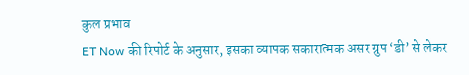कुल प्रभाव
ET Now की रिपोर्ट के अनुसार, इसका व्यापक सकारात्मक असर ग्रुप ‘डी’ से लेकर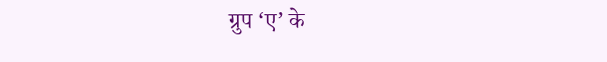ग्रुप ‘ए’ के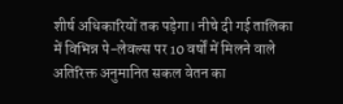शीर्ष अधिकारियों तक पड़ेगा। नीचे दी गई तालिका में विभिन्न पे-लेवल्स पर 10 वर्षों में मिलने वाले अतिरिक्त अनुमानित सकल वेतन का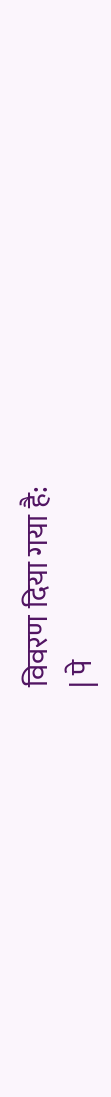विवरण दिया गया है:
| पे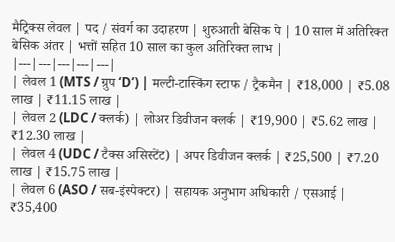मैट्रिक्स लेवल | पद / संवर्ग का उदाहरण | शुरुआती बेसिक पे | 10 साल में अतिरिक्त बेसिक अंतर | भत्तों सहित 10 साल का कुल अतिरिक्त लाभ |
|---|---|---|---|---|
| लेवल 1 (MTS / ग्रुप ‘D’) | मल्टी-टास्किंग स्टाफ / ट्रैकमैन | ₹18,000 | ₹5.08 लाख | ₹11.15 लाख |
| लेवल 2 (LDC / क्लर्क) | लोअर डिवीजन क्लर्क | ₹19,900 | ₹5.62 लाख | ₹12.30 लाख |
| लेवल 4 (UDC / टैक्स असिस्टेंट) | अपर डिवीजन क्लर्क | ₹25,500 | ₹7.20 लाख | ₹15.75 लाख |
| लेवल 6 (ASO / सब-इंस्पेक्टर) | सहायक अनुभाग अधिकारी / एसआई | ₹35,400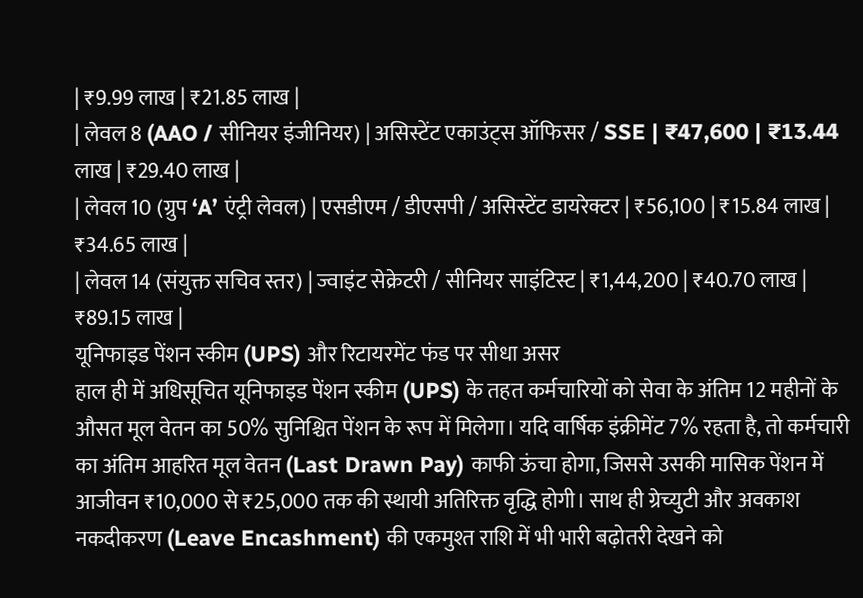| ₹9.99 लाख | ₹21.85 लाख |
| लेवल 8 (AAO / सीनियर इंजीनियर) | असिस्टेंट एकाउंट्स ऑफिसर / SSE | ₹47,600 | ₹13.44 लाख | ₹29.40 लाख |
| लेवल 10 (ग्रुप ‘A’ एंट्री लेवल) | एसडीएम / डीएसपी / असिस्टेंट डायरेक्टर | ₹56,100 | ₹15.84 लाख | ₹34.65 लाख |
| लेवल 14 (संयुक्त सचिव स्तर) | ज्वाइंट सेक्रेटरी / सीनियर साइंटिस्ट | ₹1,44,200 | ₹40.70 लाख | ₹89.15 लाख |
यूनिफाइड पेंशन स्कीम (UPS) और रिटायरमेंट फंड पर सीधा असर
हाल ही में अधिसूचित यूनिफाइड पेंशन स्कीम (UPS) के तहत कर्मचारियों को सेवा के अंतिम 12 महीनों के औसत मूल वेतन का 50% सुनिश्चित पेंशन के रूप में मिलेगा। यदि वार्षिक इंक्रीमेंट 7% रहता है, तो कर्मचारी का अंतिम आहरित मूल वेतन (Last Drawn Pay) काफी ऊंचा होगा, जिससे उसकी मासिक पेंशन में आजीवन ₹10,000 से ₹25,000 तक की स्थायी अतिरिक्त वृद्धि होगी। साथ ही ग्रेच्युटी और अवकाश नकदीकरण (Leave Encashment) की एकमुश्त राशि में भी भारी बढ़ोतरी देखने को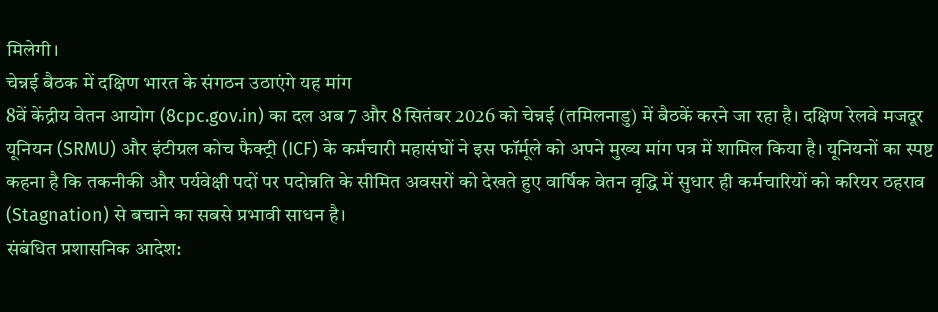मिलेगी।
चेन्नई बैठक में दक्षिण भारत के संगठन उठाएंगे यह मांग
8वें केंद्रीय वेतन आयोग (8cpc.gov.in) का दल अब 7 और 8 सितंबर 2026 को चेन्नई (तमिलनाडु) में बैठकें करने जा रहा है। दक्षिण रेलवे मजदूर यूनियन (SRMU) और इंटीग्रल कोच फैक्ट्री (ICF) के कर्मचारी महासंघों ने इस फॉर्मूले को अपने मुख्य मांग पत्र में शामिल किया है। यूनियनों का स्पष्ट कहना है कि तकनीकी और पर्यवेक्षी पदों पर पदोन्नति के सीमित अवसरों को देखते हुए वार्षिक वेतन वृद्धि में सुधार ही कर्मचारियों को करियर ठहराव (Stagnation) से बचाने का सबसे प्रभावी साधन है।
संबंधित प्रशासनिक आदेश: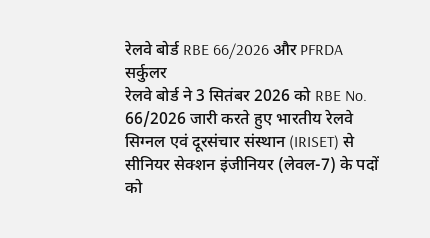रेलवे बोर्ड RBE 66/2026 और PFRDA सर्कुलर
रेलवे बोर्ड ने 3 सितंबर 2026 को RBE No. 66/2026 जारी करते हुए भारतीय रेलवे सिग्नल एवं दूरसंचार संस्थान (IRISET) से सीनियर सेक्शन इंजीनियर (लेवल-7) के पदों को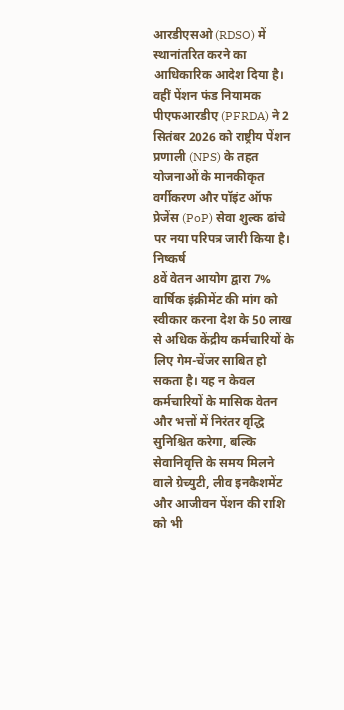आरडीएसओ (RDSO) में स्थानांतरित करने का आधिकारिक आदेश दिया है। वहीं पेंशन फंड नियामक पीएफआरडीए (PFRDA) ने 2 सितंबर 2026 को राष्ट्रीय पेंशन प्रणाली (NPS) के तहत योजनाओं के मानकीकृत वर्गीकरण और पॉइंट ऑफ प्रेजेंस (PoP) सेवा शुल्क ढांचे पर नया परिपत्र जारी किया है।
निष्कर्ष
8वें वेतन आयोग द्वारा 7% वार्षिक इंक्रीमेंट की मांग को स्वीकार करना देश के 50 लाख से अधिक केंद्रीय कर्मचारियों के लिए गेम-चेंजर साबित हो सकता है। यह न केवल कर्मचारियों के मासिक वेतन और भत्तों में निरंतर वृद्धि सुनिश्चित करेगा, बल्कि सेवानिवृत्ति के समय मिलने वाले ग्रेच्युटी, लीव इनकैशमेंट और आजीवन पेंशन की राशि को भी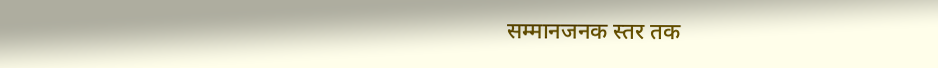सम्मानजनक स्तर तक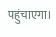पहुंचाएगा।